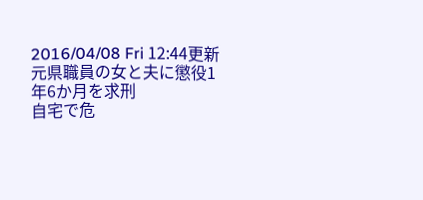2016/04/08 Fri 12:44更新
元県職員の女と夫に懲役1年6か月を求刑
自宅で危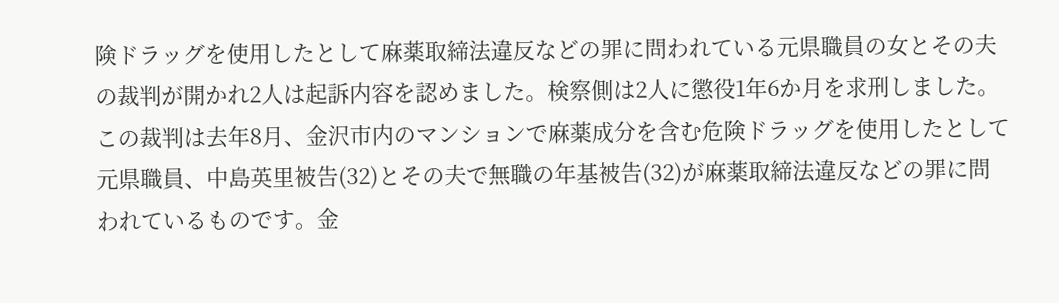険ドラッグを使用したとして麻薬取締法違反などの罪に問われている元県職員の女とその夫の裁判が開かれ2人は起訴内容を認めました。検察側は2人に懲役1年6か月を求刑しました。この裁判は去年8月、金沢市内のマンションで麻薬成分を含む危険ドラッグを使用したとして元県職員、中島英里被告(32)とその夫で無職の年基被告(32)が麻薬取締法違反などの罪に問われているものです。金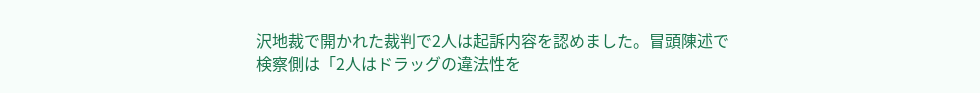沢地裁で開かれた裁判で2人は起訴内容を認めました。冒頭陳述で検察側は「2人はドラッグの違法性を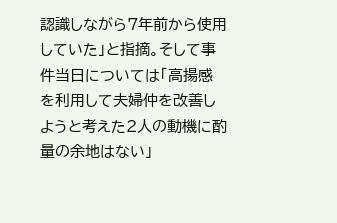認識しながら7年前から使用していた」と指摘。そして事件当日については「高揚感を利用して夫婦仲を改善しようと考えた2人の動機に酌量の余地はない」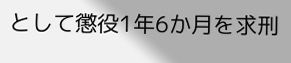として懲役1年6か月を求刑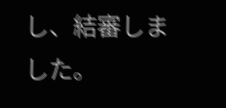し、結審しました。